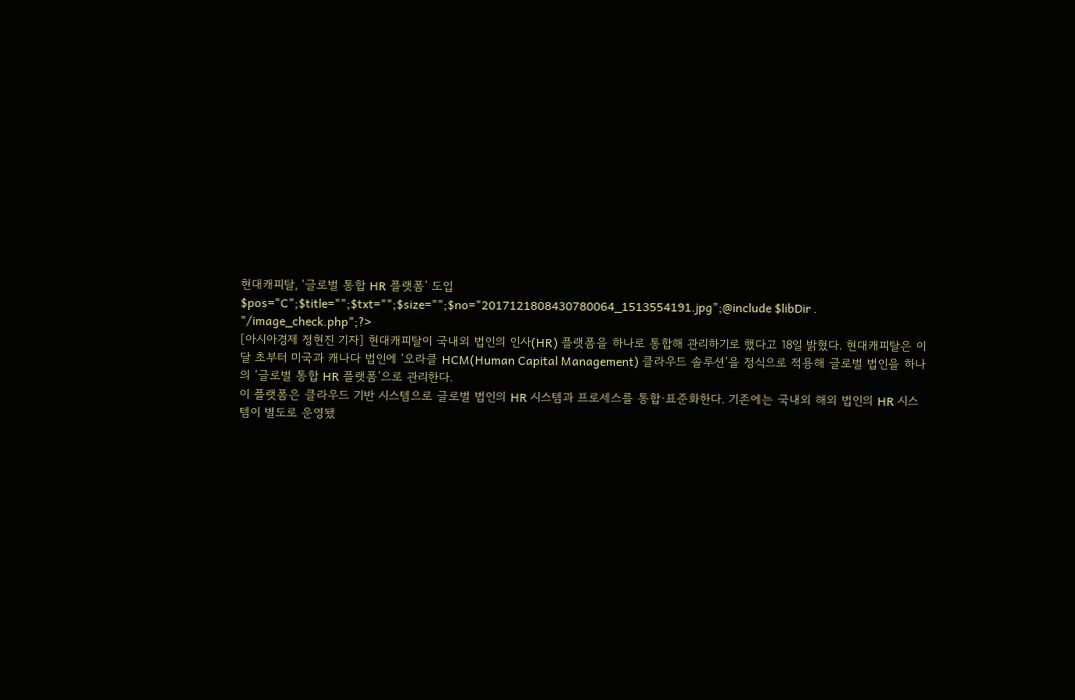현대캐피탈, ‘글로벌 통합 HR 플랫폼’ 도입
$pos="C";$title="";$txt="";$size="";$no="2017121808430780064_1513554191.jpg";@include $libDir . "/image_check.php";?>
[아시아경제 정현진 기자] 현대캐피탈이 국내외 법인의 인사(HR) 플랫폼을 하나로 통합해 관리하기로 했다고 18일 밝혔다. 현대캐피탈은 이달 초부터 미국과 캐나다 법인에 ‘오라클 HCM(Human Capital Management) 클라우드 솔루션’을 정식으로 적용해 글로벌 법인을 하나의 ‘글로벌 통합 HR 플랫폼’으로 관리한다.
이 플랫폼은 클라우드 기반 시스템으로 글로벌 법인의 HR 시스템과 프로세스를 통합·표준화한다. 기존에는 국내외 해외 법인의 HR 시스템이 별도로 운영됐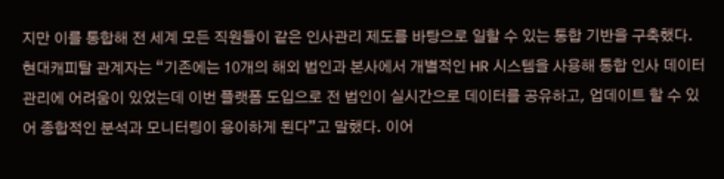지만 이를 통합해 전 세계 모든 직원들이 같은 인사관리 제도를 바탕으로 일할 수 있는 통합 기반을 구축했다.
현대캐피탈 관계자는 “기존에는 10개의 해외 법인과 본사에서 개별적인 HR 시스템을 사용해 통합 인사 데이터 관리에 어려움이 있었는데 이번 플랫폼 도입으로 전 법인이 실시간으로 데이터를 공유하고, 업데이트 할 수 있어 종합적인 분석과 모니터링이 용이하게 된다”고 말했다. 이어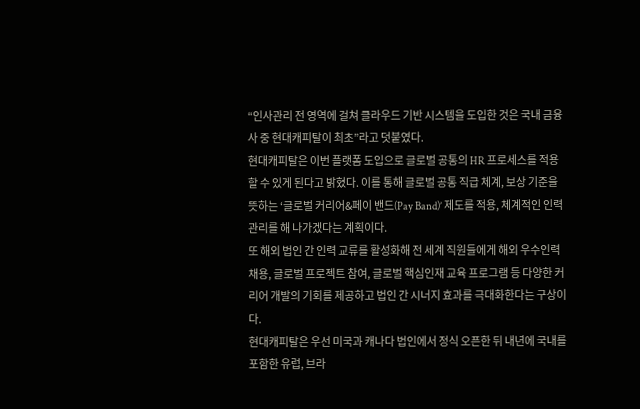“인사관리 전 영역에 걸쳐 클라우드 기반 시스템을 도입한 것은 국내 금융사 중 현대캐피탈이 최초”라고 덧붙였다.
현대캐피탈은 이번 플랫폼 도입으로 글로벌 공통의 HR 프로세스를 적용할 수 있게 된다고 밝혔다. 이를 통해 글로벌 공통 직급 체계, 보상 기준을 뜻하는 ‘글로벌 커리어&페이 밴드(Pay Band)’ 제도를 적용, 체계적인 인력 관리를 해 나가겠다는 계획이다.
또 해외 법인 간 인력 교류를 활성화해 전 세계 직원들에게 해외 우수인력 채용, 글로벌 프로젝트 참여, 글로벌 핵심인재 교육 프로그램 등 다양한 커리어 개발의 기회를 제공하고 법인 간 시너지 효과를 극대화한다는 구상이다.
현대캐피탈은 우선 미국과 캐나다 법인에서 정식 오픈한 뒤 내년에 국내를 포함한 유럽, 브라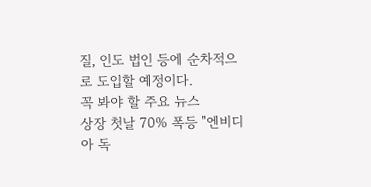질, 인도 법인 등에 순차적으로 도입할 예정이다.
꼭 봐야 할 주요 뉴스
상장 첫날 70% 폭등 "엔비디아 독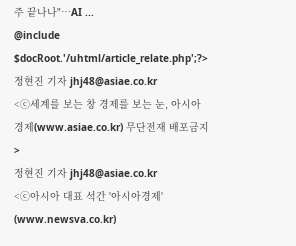주 끝나나"…AI ...
@include $docRoot.'/uhtml/article_relate.php';?>
정현진 기자 jhj48@asiae.co.kr
<ⓒ세계를 보는 창 경제를 보는 눈, 아시아경제(www.asiae.co.kr) 무단전재 배포금지>
정현진 기자 jhj48@asiae.co.kr
<ⓒ아시아 대표 석간 '아시아경제' (www.newsva.co.kr)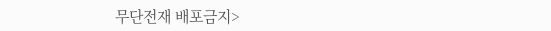무단전재 배포금지>